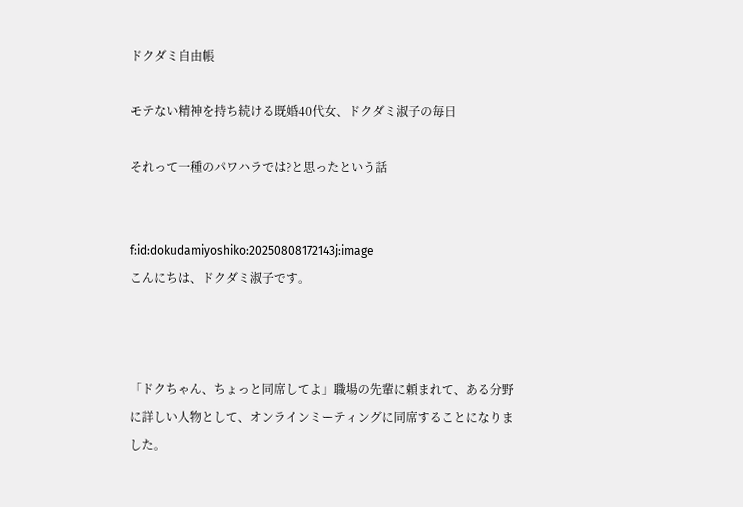ドクダミ自由帳

モテない精神を持ち続ける既婚40代女、ドクダミ淑子の毎日

それって一種のパワハラでは?と思ったという話


f:id:dokudamiyoshiko:20250808172143j:image
こんにちは、ドクダミ淑子です。



「ドクちゃん、ちょっと同席してよ」職場の先輩に頼まれて、ある分野に詳しい人物として、オンラインミーティングに同席することになりました。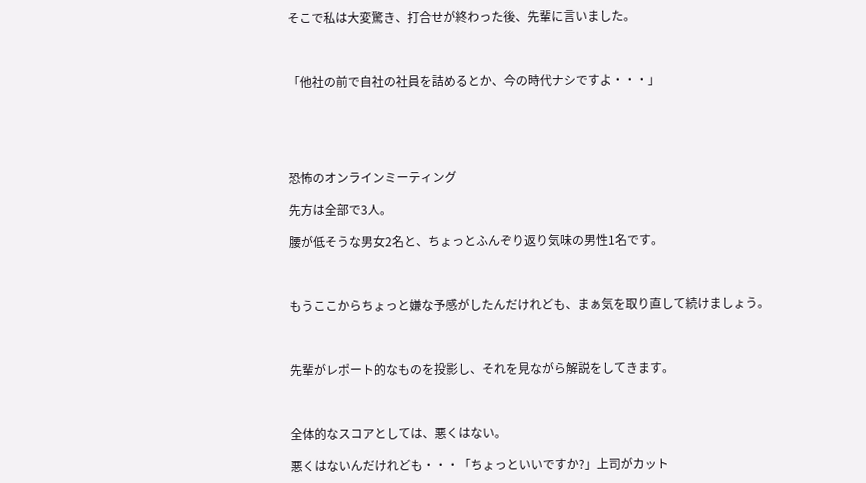そこで私は大変驚き、打合せが終わった後、先輩に言いました。



「他社の前で自社の社員を詰めるとか、今の時代ナシですよ・・・」





恐怖のオンラインミーティング

先方は全部で3人。

腰が低そうな男女2名と、ちょっとふんぞり返り気味の男性1名です。



もうここからちょっと嫌な予感がしたんだけれども、まぁ気を取り直して続けましょう。



先輩がレポート的なものを投影し、それを見ながら解説をしてきます。



全体的なスコアとしては、悪くはない。

悪くはないんだけれども・・・「ちょっといいですか?」上司がカット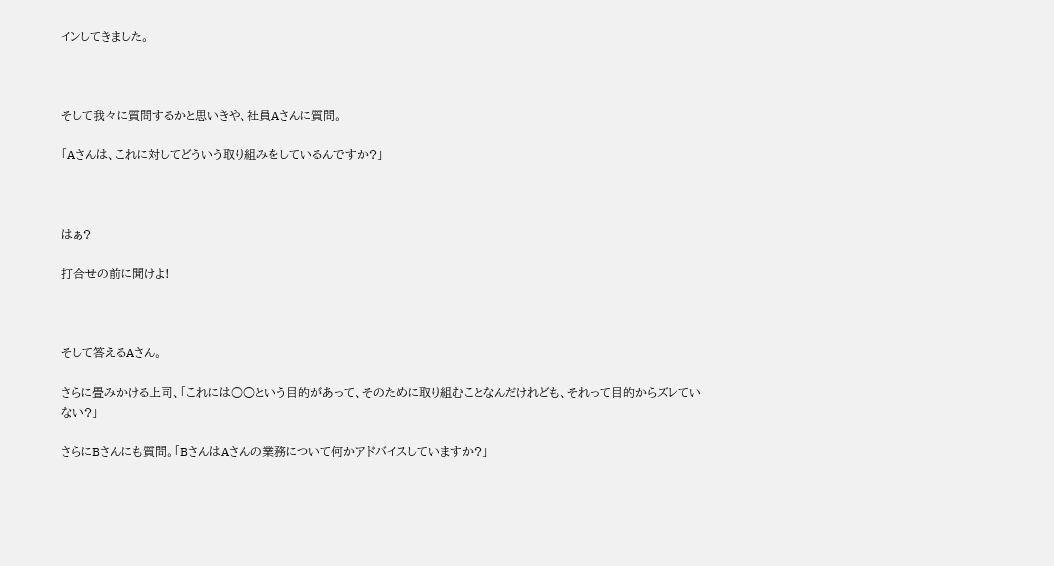インしてきました。



そして我々に質問するかと思いきや、社員Aさんに質問。

「Aさんは、これに対してどういう取り組みをしているんですか?」



はぁ?

打合せの前に聞けよ!



そして答えるAさん。

さらに畳みかける上司、「これには○○という目的があって、そのために取り組むことなんだけれども、それって目的からズレていない?」

さらにBさんにも質問。「BさんはAさんの業務について何かアドバイスしていますか?」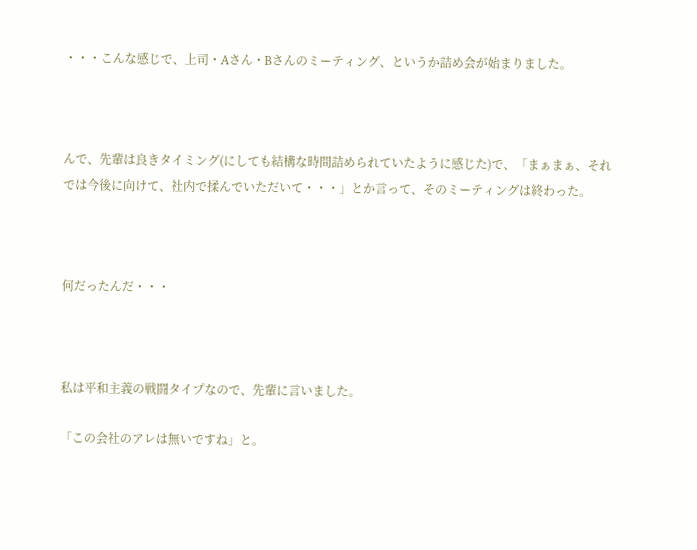・・・こんな感じで、上司・Aさん・Bさんのミーティング、というか詰め会が始まりました。



んで、先輩は良きタイミング(にしても結構な時間詰められていたように感じた)で、「まぁまぁ、それでは今後に向けて、社内で揉んでいただいて・・・」とか言って、そのミーティングは終わった。



何だったんだ・・・



私は平和主義の戦闘タイプなので、先輩に言いました。

「この会社のアレは無いですね」と。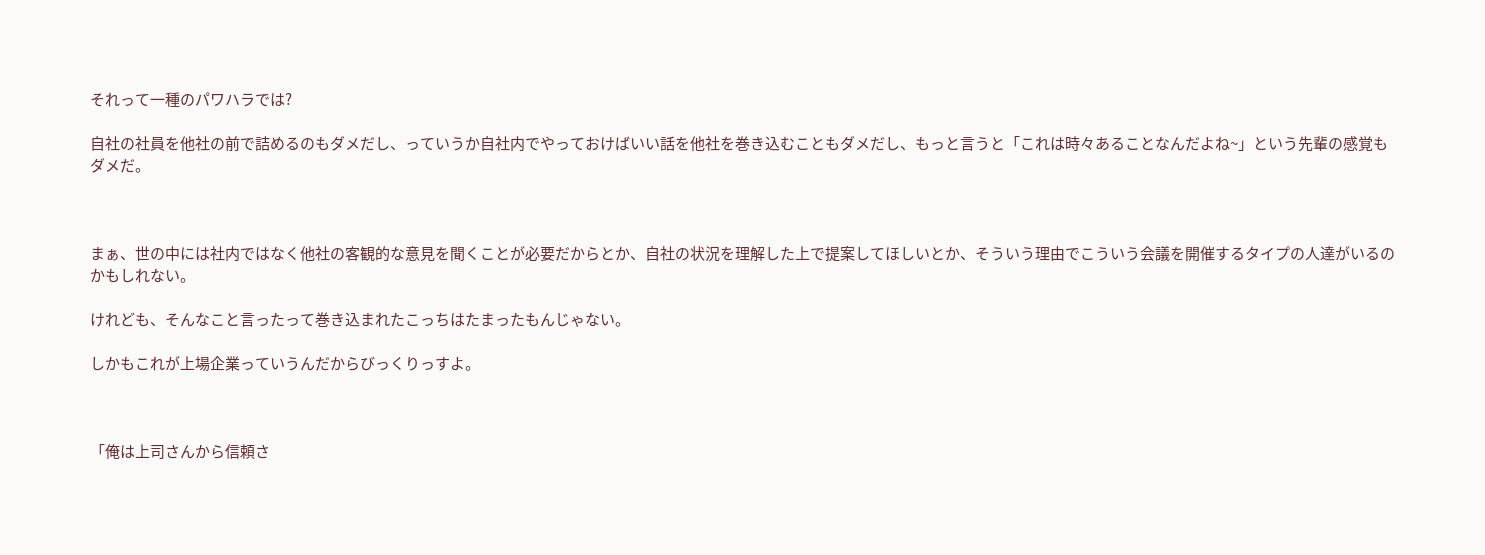それって一種のパワハラでは?

自社の社員を他社の前で詰めるのもダメだし、っていうか自社内でやっておけばいい話を他社を巻き込むこともダメだし、もっと言うと「これは時々あることなんだよね~」という先輩の感覚もダメだ。



まぁ、世の中には社内ではなく他社の客観的な意見を聞くことが必要だからとか、自社の状況を理解した上で提案してほしいとか、そういう理由でこういう会議を開催するタイプの人達がいるのかもしれない。

けれども、そんなこと言ったって巻き込まれたこっちはたまったもんじゃない。

しかもこれが上場企業っていうんだからびっくりっすよ。



「俺は上司さんから信頼さ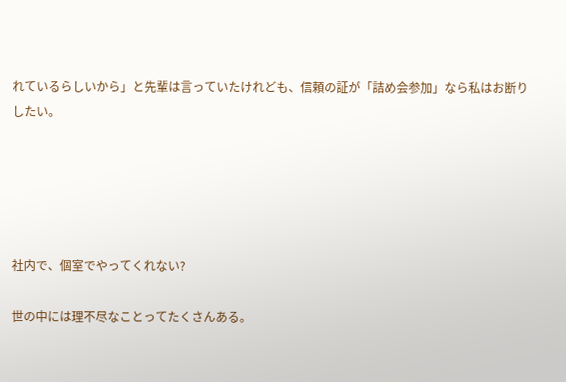れているらしいから」と先輩は言っていたけれども、信頼の証が「詰め会参加」なら私はお断りしたい。





社内で、個室でやってくれない?

世の中には理不尽なことってたくさんある。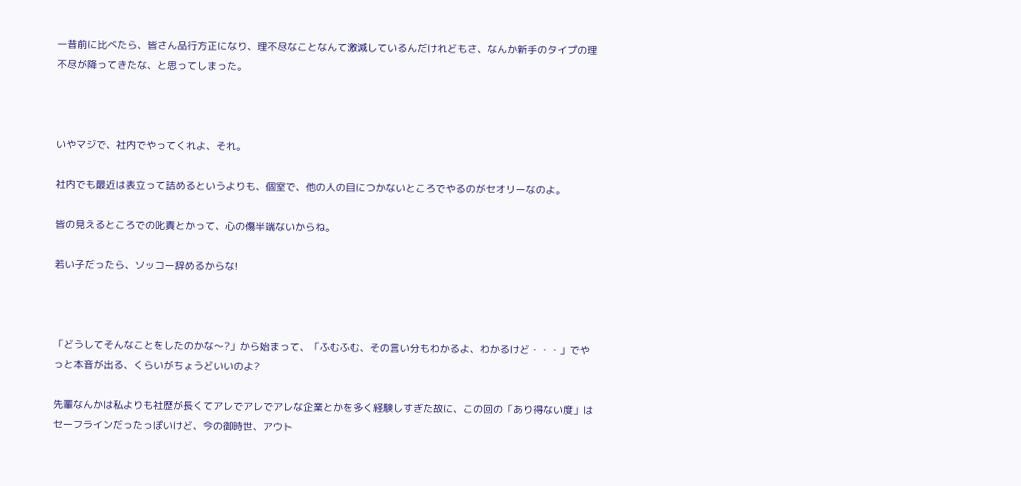一昔前に比べたら、皆さん品行方正になり、理不尽なことなんて激減しているんだけれどもさ、なんか新手のタイプの理不尽が降ってきたな、と思ってしまった。



いやマジで、社内でやってくれよ、それ。

社内でも最近は表立って詰めるというよりも、個室で、他の人の目につかないところでやるのがセオリーなのよ。

皆の見えるところでの叱責とかって、心の傷半端ないからね。

若い子だったら、ソッコー辞めるからな!



「どうしてそんなことをしたのかな〜?」から始まって、「ふむふむ、その言い分もわかるよ、わかるけど・・・」でやっと本音が出る、くらいがちょうどいいのよ?

先輩なんかは私よりも社歴が長くてアレでアレでアレな企業とかを多く経験しすぎた故に、この回の「あり得ない度」はセーフラインだったっぽいけど、今の御時世、アウト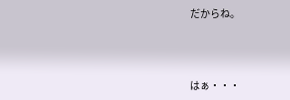だからね。



はぁ・・・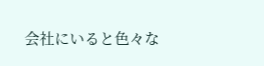会社にいると色々な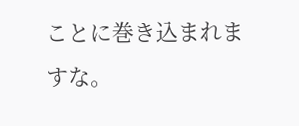ことに巻き込まれますな。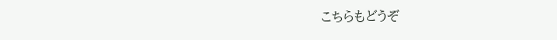こちらもどうぞ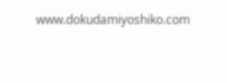www.dokudamiyoshiko.com